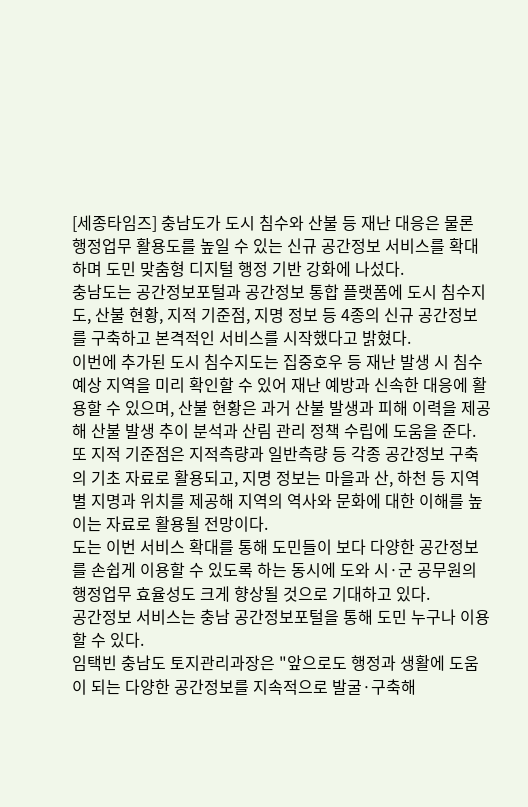[세종타임즈] 충남도가 도시 침수와 산불 등 재난 대응은 물론 행정업무 활용도를 높일 수 있는 신규 공간정보 서비스를 확대하며 도민 맞춤형 디지털 행정 기반 강화에 나섰다.
충남도는 공간정보포털과 공간정보 통합 플랫폼에 도시 침수지도, 산불 현황, 지적 기준점, 지명 정보 등 4종의 신규 공간정보를 구축하고 본격적인 서비스를 시작했다고 밝혔다.
이번에 추가된 도시 침수지도는 집중호우 등 재난 발생 시 침수 예상 지역을 미리 확인할 수 있어 재난 예방과 신속한 대응에 활용할 수 있으며, 산불 현황은 과거 산불 발생과 피해 이력을 제공해 산불 발생 추이 분석과 산림 관리 정책 수립에 도움을 준다.
또 지적 기준점은 지적측량과 일반측량 등 각종 공간정보 구축의 기초 자료로 활용되고, 지명 정보는 마을과 산, 하천 등 지역별 지명과 위치를 제공해 지역의 역사와 문화에 대한 이해를 높이는 자료로 활용될 전망이다.
도는 이번 서비스 확대를 통해 도민들이 보다 다양한 공간정보를 손쉽게 이용할 수 있도록 하는 동시에 도와 시·군 공무원의 행정업무 효율성도 크게 향상될 것으로 기대하고 있다.
공간정보 서비스는 충남 공간정보포털을 통해 도민 누구나 이용할 수 있다.
임택빈 충남도 토지관리과장은 "앞으로도 행정과 생활에 도움이 되는 다양한 공간정보를 지속적으로 발굴·구축해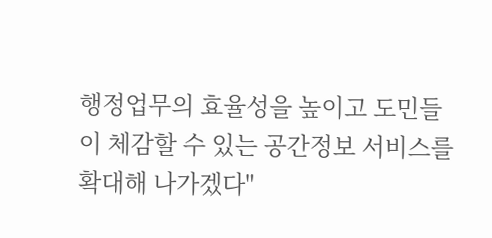행정업무의 효율성을 높이고 도민들이 체감할 수 있는 공간정보 서비스를 확대해 나가겠다"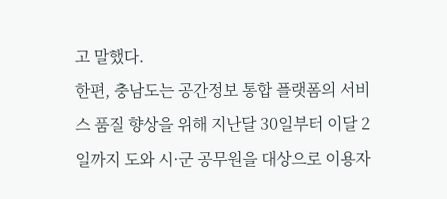고 말했다.
한편, 충남도는 공간정보 통합 플랫폼의 서비스 품질 향상을 위해 지난달 30일부터 이달 2일까지 도와 시·군 공무원을 대상으로 이용자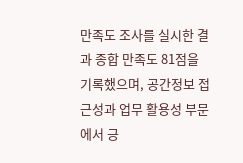만족도 조사를 실시한 결과 종합 만족도 81점을 기록했으며, 공간정보 접근성과 업무 활용성 부문에서 긍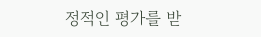정적인 평가를 받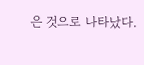은 것으로 나타났다.